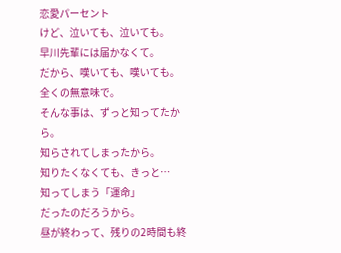恋愛パーセント
けど、泣いても、泣いても。
早川先輩には届かなくて。
だから、嘆いても、嘆いても。
全くの無意味で。
そんな事は、ずっと知ってたから。
知らされてしまったから。
知りたくなくても、きっと…
知ってしまう「運命」
だったのだろうから。
昼が終わって、残りの2時間も終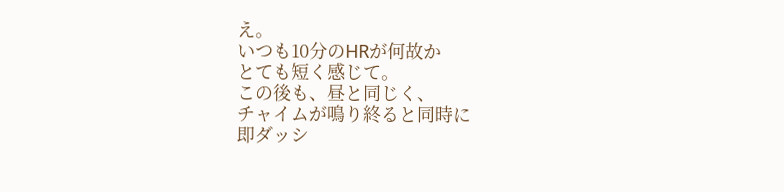え。
いつも10分のHRが何故か
とても短く感じて。
この後も、昼と同じく、
チャイムが鳴り終ると同時に
即ダッシ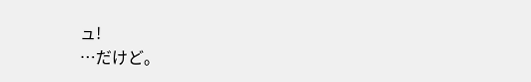ュ!
…だけど。